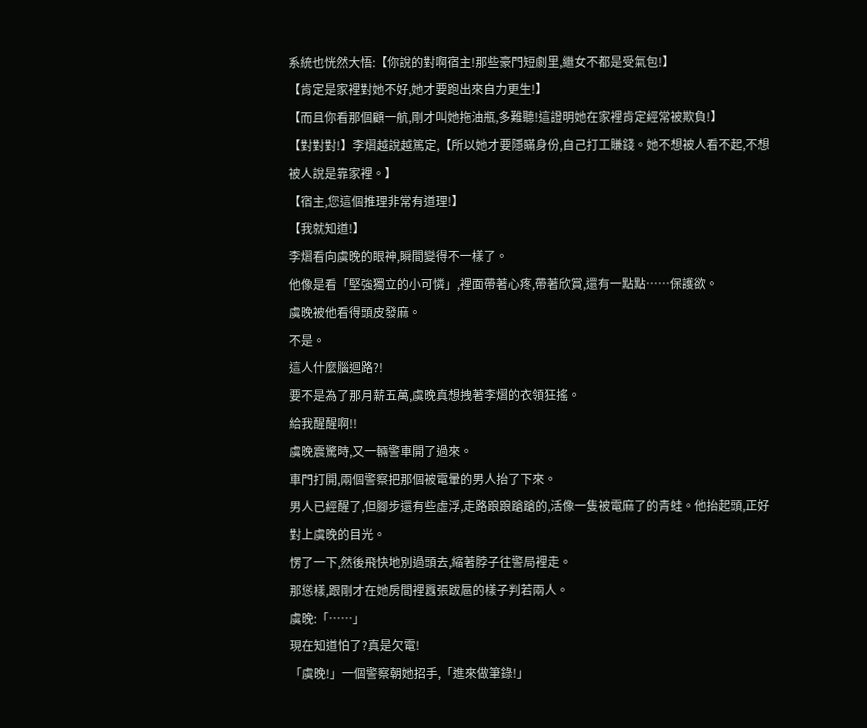系統也恍然大悟:【你說的對啊宿主!那些豪門短劇里,繼女不都是受氣包!】
【肯定是家裡對她不好,她才要跑出來自力更生!】
【而且你看那個顧一航,剛才叫她拖油瓶,多難聽!這證明她在家裡肯定經常被欺負!】
【對對對!】李熠越說越篤定,【所以她才要隱瞞身份,自己打工賺錢。她不想被人看不起,不想被人說是靠家裡。】
【宿主,您這個推理非常有道理!】
【我就知道!】
李熠看向虞晚的眼神,瞬間變得不一樣了。
他像是看「堅強獨立的小可憐」,裡面帶著心疼,帶著欣賞,還有一點點……保護欲。
虞晚被他看得頭皮發麻。
不是。
這人什麼腦迴路?!
要不是為了那月薪五萬,虞晚真想拽著李熠的衣領狂搖。
給我醒醒啊!!
虞晚震驚時,又一輛警車開了過來。
車門打開,兩個警察把那個被電暈的男人抬了下來。
男人已經醒了,但腳步還有些虛浮,走路踉踉蹌蹌的,活像一隻被電麻了的青蛙。他抬起頭,正好對上虞晚的目光。
愣了一下,然後飛快地別過頭去,縮著脖子往警局裡走。
那慫樣,跟剛才在她房間裡囂張跋扈的樣子判若兩人。
虞晚:「……」
現在知道怕了?真是欠電!
「虞晚!」一個警察朝她招手,「進來做筆錄!」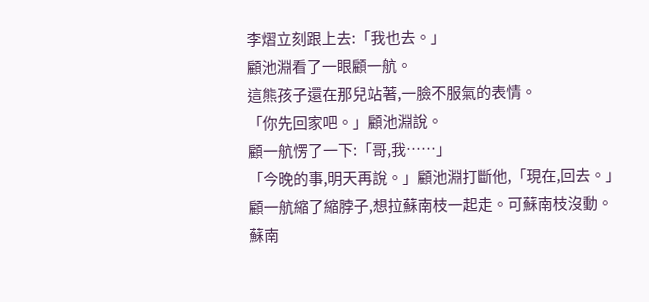李熠立刻跟上去:「我也去。」
顧池淵看了一眼顧一航。
這熊孩子還在那兒站著,一臉不服氣的表情。
「你先回家吧。」顧池淵說。
顧一航愣了一下:「哥,我……」
「今晚的事,明天再說。」顧池淵打斷他,「現在,回去。」
顧一航縮了縮脖子,想拉蘇南枝一起走。可蘇南枝沒動。
蘇南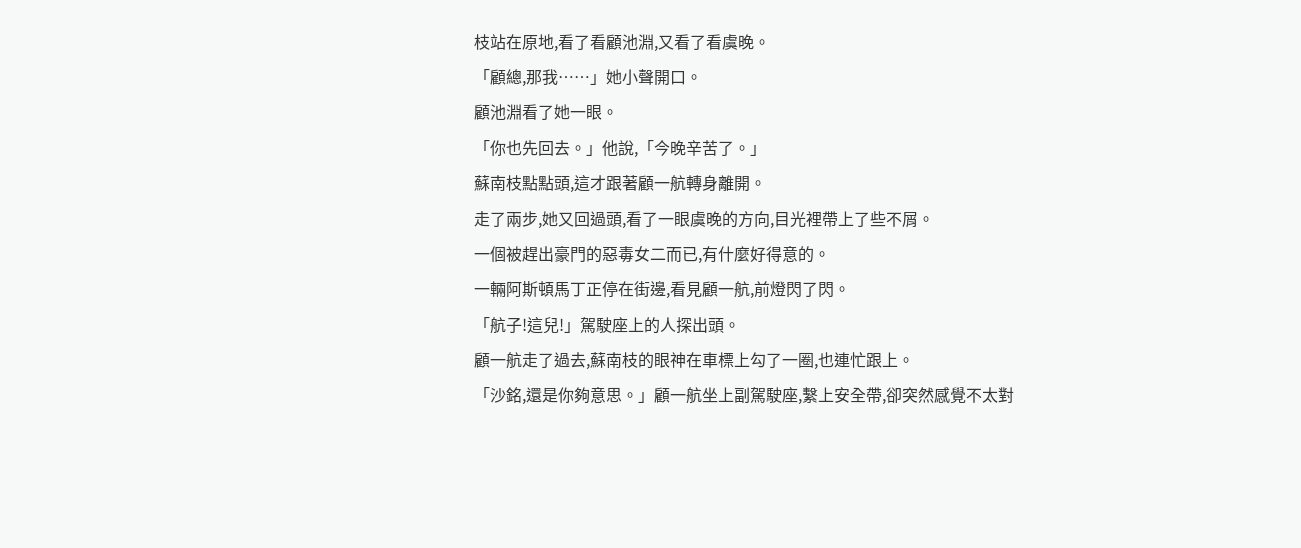枝站在原地,看了看顧池淵,又看了看虞晚。
「顧總,那我……」她小聲開口。
顧池淵看了她一眼。
「你也先回去。」他說,「今晚辛苦了。」
蘇南枝點點頭,這才跟著顧一航轉身離開。
走了兩步,她又回過頭,看了一眼虞晚的方向,目光裡帶上了些不屑。
一個被趕出豪門的惡毒女二而已,有什麼好得意的。
一輛阿斯頓馬丁正停在街邊,看見顧一航,前燈閃了閃。
「航子!這兒!」駕駛座上的人探出頭。
顧一航走了過去,蘇南枝的眼神在車標上勾了一圈,也連忙跟上。
「沙銘,還是你夠意思。」顧一航坐上副駕駛座,繫上安全帶,卻突然感覺不太對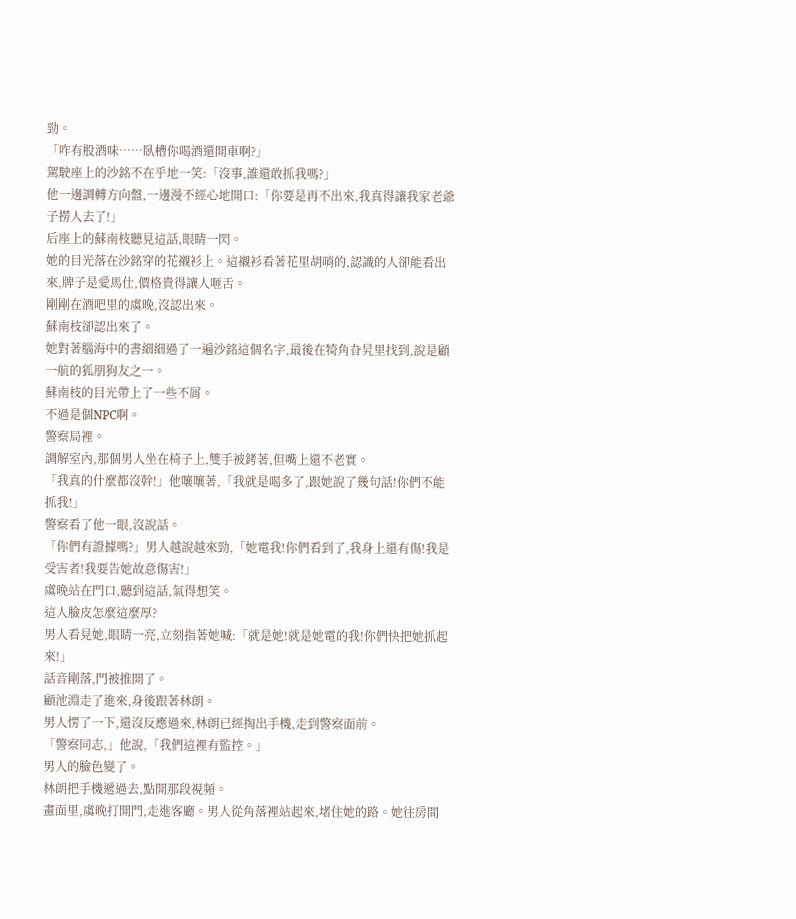勁。
「咋有股酒味……臥槽你喝酒還開車啊?」
駕駛座上的沙銘不在乎地一笑:「沒事,誰還敢抓我嗎?」
他一邊調轉方向盤,一邊漫不經心地開口:「你要是再不出來,我真得讓我家老爺子撈人去了!」
后座上的蘇南枝聽見這話,眼睛一閃。
她的目光落在沙銘穿的花襯衫上。這襯衫看著花里胡哨的,認識的人卻能看出來,牌子是愛馬仕,價格貴得讓人咂舌。
剛剛在酒吧里的虞晚,沒認出來。
蘇南枝卻認出來了。
她對著腦海中的書細細過了一遍沙銘這個名字,最後在犄角旮旯里找到,說是顧一航的狐朋狗友之一。
蘇南枝的目光帶上了一些不屑。
不過是個NPC啊。
警察局裡。
調解室內,那個男人坐在椅子上,雙手被銬著,但嘴上還不老實。
「我真的什麼都沒幹!」他嚷嚷著,「我就是喝多了,跟她說了幾句話!你們不能抓我!」
警察看了他一眼,沒說話。
「你們有證據嗎?」男人越說越來勁,「她電我!你們看到了,我身上還有傷!我是受害者!我要告她故意傷害!」
虞晚站在門口,聽到這話,氣得想笑。
這人臉皮怎麼這麼厚?
男人看見她,眼睛一亮,立刻指著她喊:「就是她!就是她電的我!你們快把她抓起來!」
話音剛落,門被推開了。
顧池淵走了進來,身後跟著林朗。
男人愣了一下,還沒反應過來,林朗已經掏出手機,走到警察面前。
「警察同志,」他說,「我們這裡有監控。」
男人的臉色變了。
林朗把手機遞過去,點開那段視頻。
畫面里,虞晚打開門,走進客廳。男人從角落裡站起來,堵住她的路。她往房間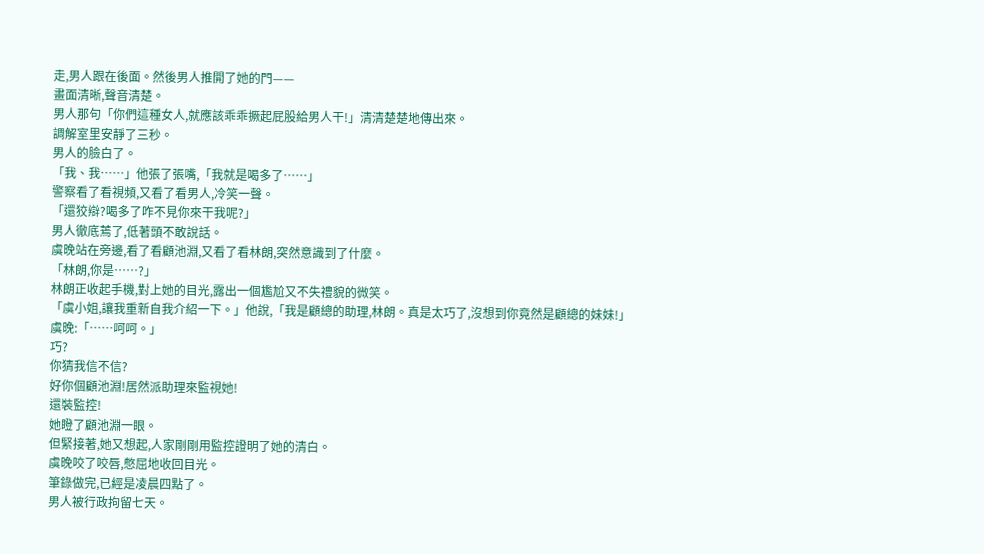走,男人跟在後面。然後男人推開了她的門——
畫面清晰,聲音清楚。
男人那句「你們這種女人,就應該乖乖撅起屁股給男人干!」清清楚楚地傳出來。
調解室里安靜了三秒。
男人的臉白了。
「我、我……」他張了張嘴,「我就是喝多了……」
警察看了看視頻,又看了看男人,冷笑一聲。
「還狡辯?喝多了咋不見你來干我呢?」
男人徹底蔫了,低著頭不敢說話。
虞晚站在旁邊,看了看顧池淵,又看了看林朗,突然意識到了什麼。
「林朗,你是……?」
林朗正收起手機,對上她的目光,露出一個尷尬又不失禮貌的微笑。
「虞小姐,讓我重新自我介紹一下。」他說,「我是顧總的助理,林朗。真是太巧了,沒想到你竟然是顧總的妹妹!」
虞晚:「……呵呵。」
巧?
你猜我信不信?
好你個顧池淵!居然派助理來監視她!
還裝監控!
她瞪了顧池淵一眼。
但緊接著,她又想起,人家剛剛用監控證明了她的清白。
虞晚咬了咬唇,憋屈地收回目光。
筆錄做完,已經是凌晨四點了。
男人被行政拘留七天。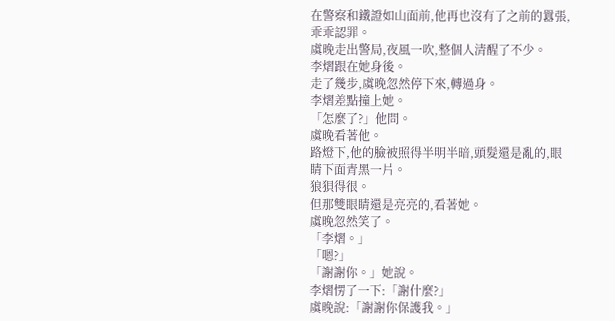在警察和鐵證如山面前,他再也沒有了之前的囂張,乖乖認罪。
虞晚走出警局,夜風一吹,整個人清醒了不少。
李熠跟在她身後。
走了幾步,虞晚忽然停下來,轉過身。
李熠差點撞上她。
「怎麼了?」他問。
虞晚看著他。
路燈下,他的臉被照得半明半暗,頭髮還是亂的,眼睛下面青黑一片。
狼狽得很。
但那雙眼睛還是亮亮的,看著她。
虞晚忽然笑了。
「李熠。」
「嗯?」
「謝謝你。」她說。
李熠愣了一下:「謝什麼?」
虞晚說:「謝謝你保護我。」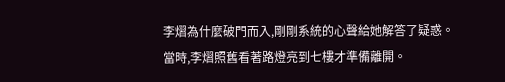李熠為什麼破門而入,剛剛系統的心聲給她解答了疑惑。
當時,李熠照舊看著路燈亮到七樓才準備離開。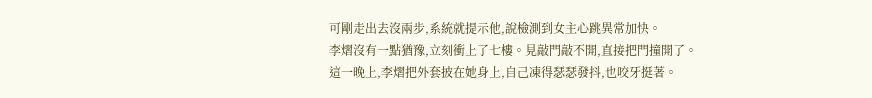可剛走出去沒兩步,系統就提示他,說檢測到女主心跳異常加快。
李熠沒有一點猶豫,立刻衝上了七樓。見敲門敲不開,直接把門撞開了。
這一晚上,李熠把外套披在她身上,自己凍得瑟瑟發抖,也咬牙挺著。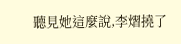聽見她這麼說,李熠撓了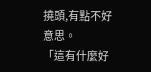撓頭,有點不好意思。
「這有什麼好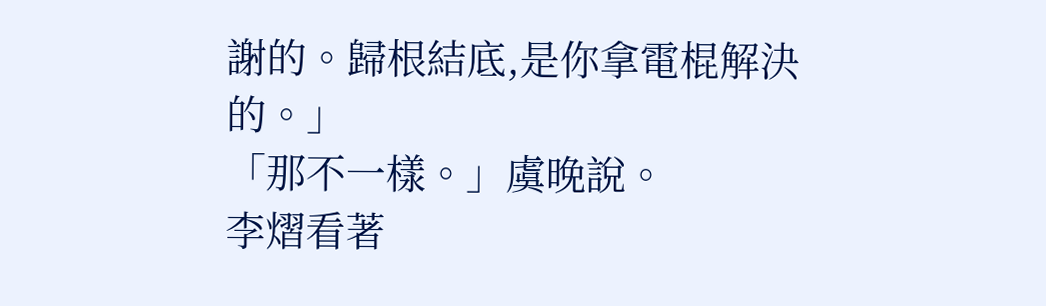謝的。歸根結底,是你拿電棍解決的。」
「那不一樣。」虞晚說。
李熠看著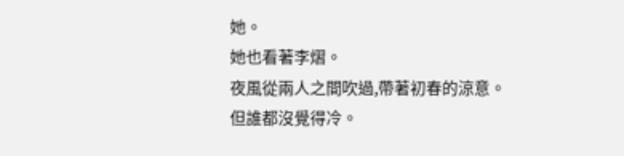她。
她也看著李熠。
夜風從兩人之間吹過,帶著初春的涼意。
但誰都沒覺得冷。